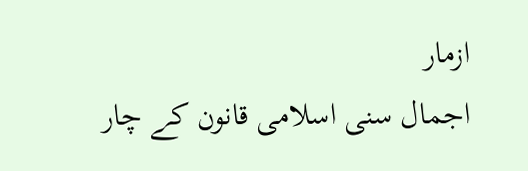ازمار
اجمال سنی اسلامی قانون کے چار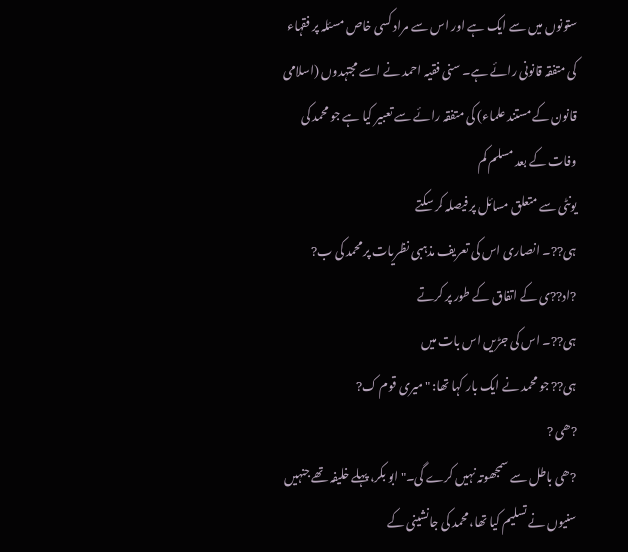ستونوں میں سے ایک ہے اور اس سے مراد کسی خاص مسئلہ پر فقہاء کی متفقہ قانونی رائے ہے۔ سنی فقیہ احمد نے اسے مجتہدوں (اسلامی قانون کے مستند علماء) کی متفقہ رائے سے تعبیر کیا ہے جو محمد کی وفات کے بعد مسلم کم
یونٹی سے متعلق مسائل پر فیصلہ کر سکتے
ہی??۔ انصاری اس کی تعریف مذہبی نظریات پر محمد کی ب?
?اد??ی کے اتفاق کے طور پر کرتے
ہی??۔ اس کی جڑیں اس بات میں
ہی?? جو محمد نے ایک بار کہا تھا: "میری قوم ک?
?ھی ?
?ھی باطل سے سمجھوتہ نہیں کرے گی۔" ابو بکر، پہلے خلیفہ تھے جنہیں سنیوں نے تسلیم کیا تھا، محمد کی جانشینی کے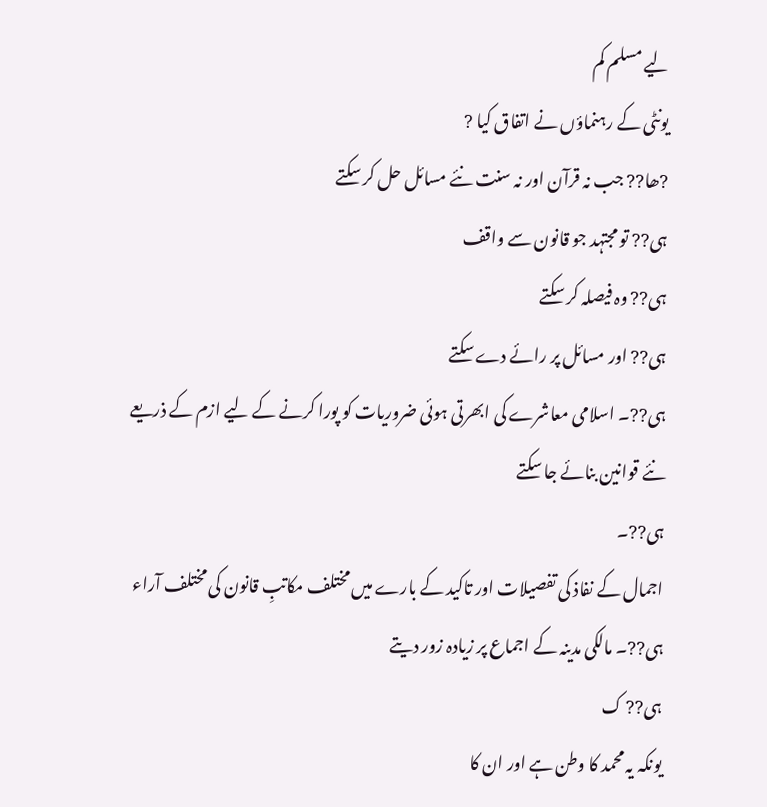لیے مسلم کم
یونٹی کے رہنماؤں نے اتفاق کیا ?
?ھا?? جب نہ قرآن اور نہ سنت نئے مسائل حل کر سکتے
ہی?? تو مجتہد جو قانون سے واقف
ہی?? وہ فیصلہ کر سکتے
ہی?? اور مسائل پر رائے دے سکتے
ہی??۔ اسلامی معاشرے کی ابھرتی ہوئی ضروریات کو پورا کرنے کے لیے ازم کے ذریعے نئے قوانین بنائے جا سکتے
ہی??۔
اجمال کے نفاذ کی تفصیلات اور تاکید کے بارے میں مختلف مکاتبِ قانون کی مختلف آراء
ہی??۔ مالکی مدینہ کے اجماع پر زیادہ زور دیتے
ہی?? ک
یونکہ یہ محمد کا وطن ہے اور ان کا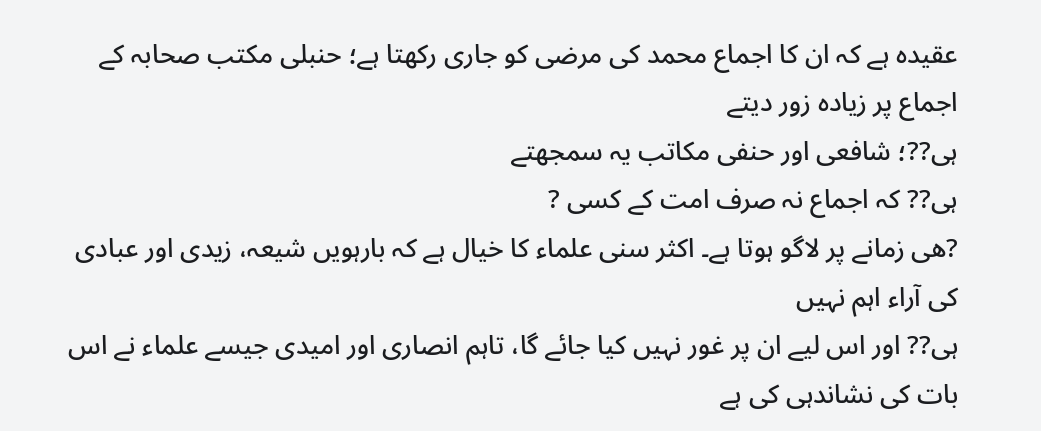عقیدہ ہے کہ ان کا اجماع محمد کی مرضی کو جاری رکھتا ہے؛ حنبلی مکتب صحابہ کے اجماع پر زیادہ زور دیتے
ہی??؛ شافعی اور حنفی مکاتب یہ سمجھتے
ہی?? کہ اجماع نہ صرف امت کے کسی ?
?ھی زمانے پر لاگو ہوتا ہے۔ اکثر سنی علماء کا خیال ہے کہ بارہویں شیعہ، زیدی اور عبادی کی آراء اہم نہیں
ہی?? اور اس لیے ان پر غور نہیں کیا جائے گا، تاہم انصاری اور امیدی جیسے علماء نے اس بات کی نشاندہی کی ہے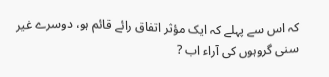کہ اس سے پہلے کہ ایک مؤثر اتفاق رائے قائم ہو، دوسرے غیر سنی گروہوں کی آراء اب ?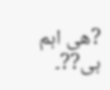?ھی اہم
ہی??۔